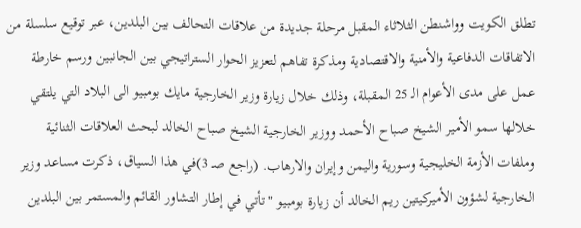تطلق الكويت وواشنطن الثلاثاء المقبل مرحلة جديدة من علاقات التحالف بين البلدين، عبر توقيع سلسلة من الاتفاقات الدفاعية والأمنية والاقتصادية ومذكرة تفاهم لتعزيز الحوار الستراتيجي بين الجانبين ورسم خارطة عمل على مدى الأعوام الـ 25 المقبلة، وذلك خلال زيارة وزير الخارجية مايك بومبيو الى البلاد التي يلتقي خلالها سمو الأمير الشيخ صباح الأحمد ووزير الخارجية الشيخ صباح الخالد لبحث العلاقات الثنائية وملفات الأزمة الخليجية وسورية واليمن وإيران والارهاب. (راجع صـ 3)في هذا السياق، ذكرت مساعد وزير الخارجية لشؤون الأميركيتين ريم الخالد أن زيارة بومبيو "تأتي في إطار التشاور القائم والمستمر بين البلدين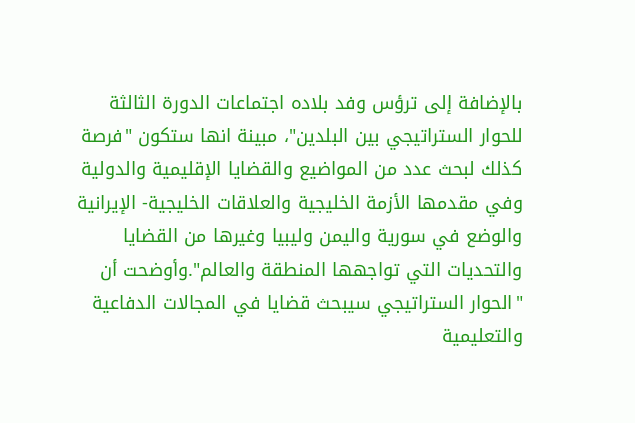بالإضافة إلى ترؤس وفد بلاده اجتماعات الدورة الثالثة للحوار الستراتيجي بين البلدين"، مبينة انها ستكون "فرصة كذلك لبحث عدد من المواضيع والقضايا الإقليمية والدولية وفي مقدمها الأزمة الخليجية والعلاقات الخليجية- الإيرانية والوضع في سورية واليمن وليبيا وغيرها من القضايا والتحديات التي تواجهها المنطقة والعالم".وأوضحت أن "الحوار الستراتيجي سيبحث قضايا في المجالات الدفاعية والتعليمية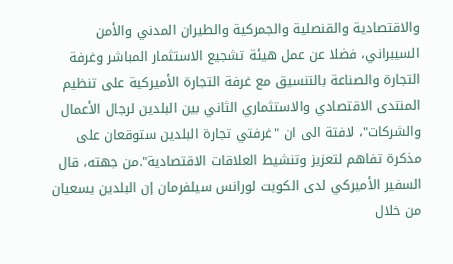والاقتصادية والقنصلية والجمركية والطيران المدني والأمن السيبراني، فضلا عن عمل هيئة تشجيع الاستثمار المباشر وغرفة التجارة والصناعة بالتنسيق مع غرفة التجارة الأميركية على تنظيم المنتدى الاقتصادي والاستثماري الثاني بين البلدين لرجال الأعمال والشركات"، لافتة الى ان "غرفتي تجارة البلدين ستوقعان على مذكرة تفاهم لتعزيز وتنشيط العلاقات الاقتصادية".من جهته، قال السفير الأميركي لدى الكويت لورانس سيلفرمان إن البلدين يسعيان من خلال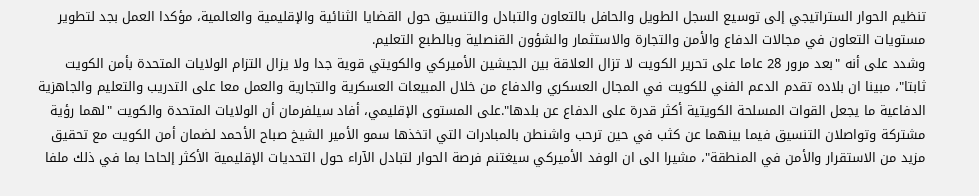تنظيم الحوار الستراتيجي إلى توسيع السجل الطويل والحافل بالتعاون والتبادل والتنسيق حول القضايا الثنائية والإقليمية والعالمية، مؤكدا العمل بجد لتطوير مستويات التعاون في مجالات الدفاع والأمن والتجارة والاستثمار والشؤون القنصلية وبالطبع التعليم.
وشدد على أنه "بعد مرور 28 عاما على تحرير الكويت لا تزال العلاقة بين الجيشين الأميركي والكويتي قوية جدا ولا يزال التزام الولايات المتحدة بأمن الكويت ثابتا"، مبينا ان بلاده تقدم الدعم الفني للكويت في المجال العسكري والدفاع من خلال المبيعات العسكرية والتجارية والعمل معا على التدريب والتعليم والجاهزية الدفاعية ما يجعل القوات المسلحة الكويتية أكثر قدرة على الدفاع عن بلدها".على المستوى الإقليمي، أفاد سيلفرمان أن الولايات المتحدة والكويت "لهما رؤية مشتركة وتواصلان التنسيق فيما بينهما عن كثب في حين ترحب واشنطن بالمبادرات التي اتخذها سمو الأمير الشيخ صباح الأحمد لضمان أمن الكويت مع تحقيق مزيد من الاستقرار والأمن في المنطقة"، مشيرا الى ان الوفد الأميركي سيغتنم فرصة الحوار لتبادل الآراء حول التحديات الإقليمية الأكثر إلحاحا بما في ذلك ملفا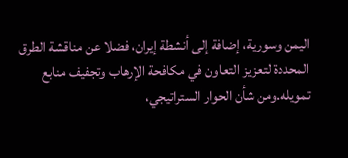اليمن وسورية، إضافة إلى أنشطة إيران، فضلا عن مناقشة الطرق المحددة لتعزيز التعاون في مكافحة الإرهاب وتجفيف منابع تمويله.ومن شأن الحوار الستراتيجي،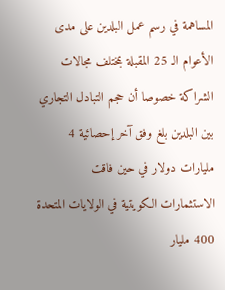المساهمة في رسم عمل البلدين على مدى الأعوام الـ 25 المقبلة بمختلف مجالات الشراكة خصوصا أن حجم التبادل التجاري بين البلدين بلغ وفق آخر إحصائية 4 مليارات دولار في حين فاقت الاستثمارات الكويتية في الولايات المتحدة 400 مليار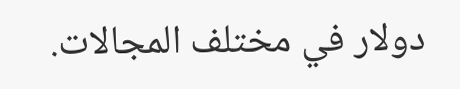دولار في مختلف المجالات.